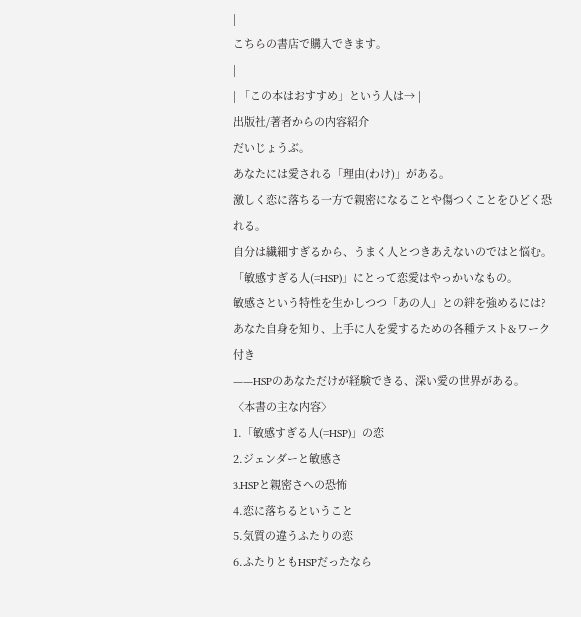|
こちらの書店で購入できます。
|
| 「この本はおすすめ」という人は→ |
出版社/著者からの内容紹介
だいじょうぶ。
あなたには愛される「理由(わけ)」がある。
激しく恋に落ちる一方で親密になることや傷つくことをひどく恐れる。
自分は繊細すぎるから、うまく人とつきあえないのではと悩む。
「敏感すぎる人(=HSP)」にとって恋愛はやっかいなもの。
敏感さという特性を生かしつつ「あの人」との絆を強めるには?
あなた自身を知り、上手に人を愛するための各種テスト&ワーク付き
――HSPのあなただけが経験できる、深い愛の世界がある。
〈本書の主な内容〉
1.「敏感すぎる人(=HSP)」の恋
2.ジェンダーと敏感さ
3.HSPと親密さへの恐怖
4.恋に落ちるということ
5.気質の違うふたりの恋
6.ふたりともHSPだったなら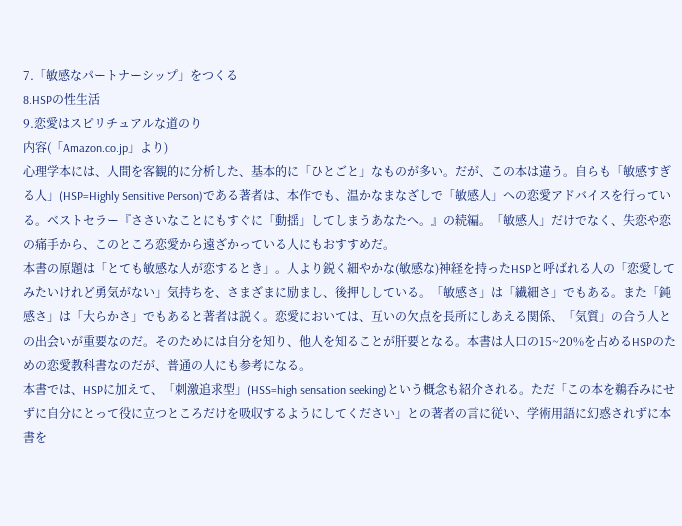7.「敏感なパートナーシップ」をつくる
8.HSPの性生活
9.恋愛はスピリチュアルな道のり
内容(「Amazon.co.jp」より)
心理学本には、人間を客観的に分析した、基本的に「ひとごと」なものが多い。だが、この本は違う。自らも「敏感すぎる人」(HSP=Highly Sensitive Person)である著者は、本作でも、温かなまなざしで「敏感人」への恋愛アドバイスを行っている。ベストセラー『ささいなことにもすぐに「動揺」してしまうあなたへ。』の続編。「敏感人」だけでなく、失恋や恋の痛手から、このところ恋愛から遠ざかっている人にもおすすめだ。
本書の原題は「とても敏感な人が恋するとき」。人より鋭く細やかな(敏感な)神経を持ったHSPと呼ばれる人の「恋愛してみたいけれど勇気がない」気持ちを、さまざまに励まし、後押ししている。「敏感さ」は「繊細さ」でもある。また「鈍感さ」は「大らかさ」でもあると著者は説く。恋愛においては、互いの欠点を長所にしあえる関係、「気質」の合う人との出会いが重要なのだ。そのためには自分を知り、他人を知ることが肝要となる。本書は人口の15~20%を占めるHSPのための恋愛教科書なのだが、普通の人にも参考になる。
本書では、HSPに加えて、「刺激追求型」(HSS=high sensation seeking)という概念も紹介される。ただ「この本を鵜呑みにせずに自分にとって役に立つところだけを吸収するようにしてください」との著者の言に従い、学術用語に幻惑されずに本書を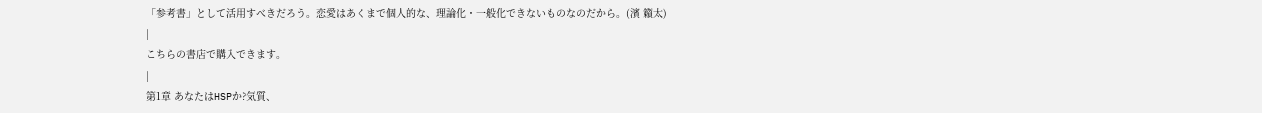「参考書」として活用すべきだろう。恋愛はあくまで個人的な、理論化・一般化できないものなのだから。(濱 籟太)
|
こちらの書店で購入できます。
|
第1章 あなたはHSPか?気質、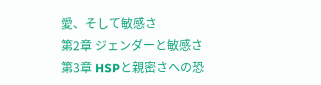愛、そして敏感さ
第2章 ジェンダーと敏感さ
第3章 HSPと親密さへの恐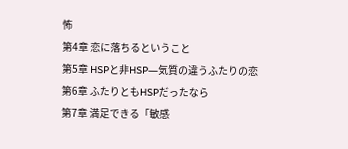怖
第4章 恋に落ちるということ
第5章 HSPと非HSP―気質の違うふたりの恋
第6章 ふたりともHSPだったなら
第7章 満足できる「敏感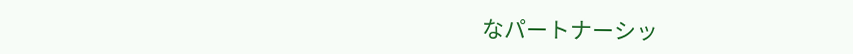なパートナーシッ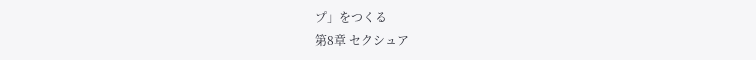プ」をつくる
第8章 セクシュア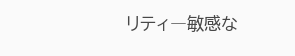リティ―敏感な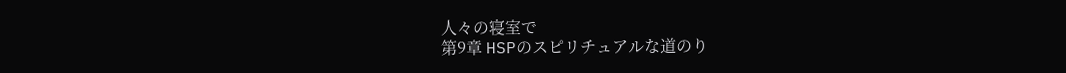人々の寝室で
第9章 HSPのスピリチュアルな道のり